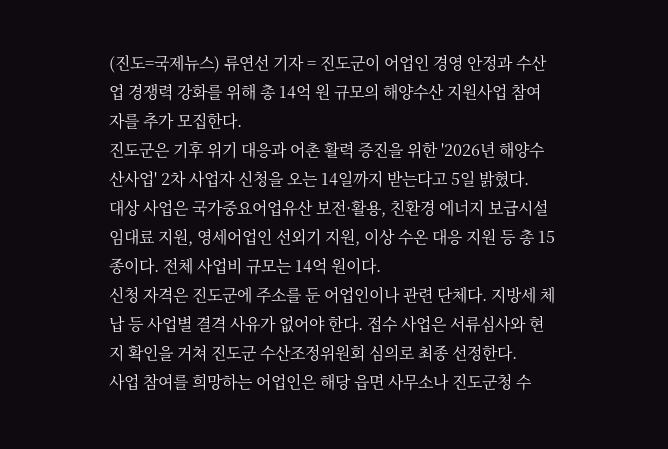(진도=국제뉴스) 류연선 기자 = 진도군이 어업인 경영 안정과 수산업 경쟁력 강화를 위해 총 14억 원 규모의 해양수산 지원사업 참여자를 추가 모집한다.
진도군은 기후 위기 대응과 어촌 활력 증진을 위한 '2026년 해양수산사업' 2차 사업자 신청을 오는 14일까지 받는다고 5일 밝혔다.
대상 사업은 국가중요어업유산 보전·활용, 친환경 에너지 보급시설 임대료 지원, 영세어업인 선외기 지원, 이상 수온 대응 지원 등 총 15종이다. 전체 사업비 규모는 14억 원이다.
신청 자격은 진도군에 주소를 둔 어업인이나 관련 단체다. 지방세 체납 등 사업별 결격 사유가 없어야 한다. 접수 사업은 서류심사와 현지 확인을 거쳐 진도군 수산조정위원회 심의로 최종 선정한다.
사업 참여를 희망하는 어업인은 해당 읍면 사무소나 진도군청 수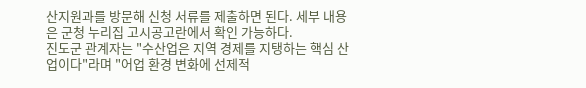산지원과를 방문해 신청 서류를 제출하면 된다. 세부 내용은 군청 누리집 고시공고란에서 확인 가능하다.
진도군 관계자는 "수산업은 지역 경제를 지탱하는 핵심 산업이다"라며 "어업 환경 변화에 선제적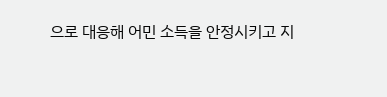으로 대응해 어민 소득을 안정시키고 지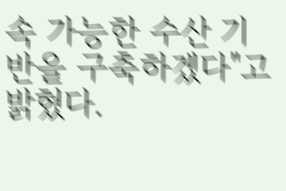속 가능한 수산 기반을 구축하겠다"고 밝혔다.